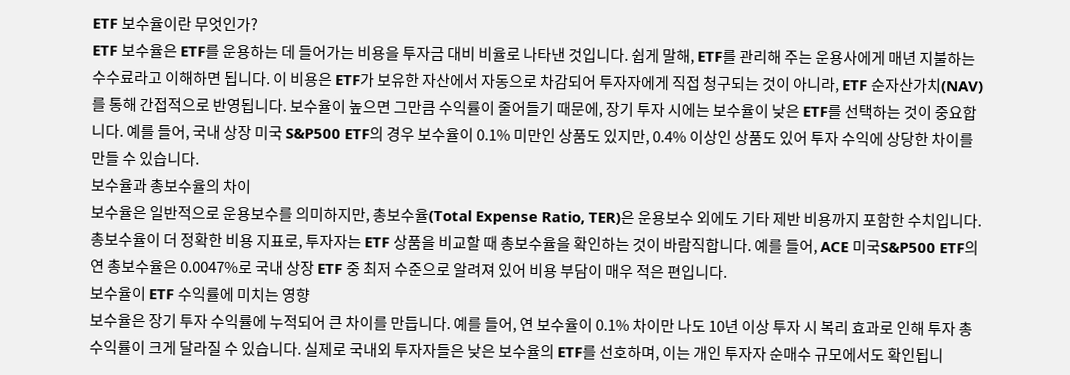ETF 보수율이란 무엇인가?
ETF 보수율은 ETF를 운용하는 데 들어가는 비용을 투자금 대비 비율로 나타낸 것입니다. 쉽게 말해, ETF를 관리해 주는 운용사에게 매년 지불하는 수수료라고 이해하면 됩니다. 이 비용은 ETF가 보유한 자산에서 자동으로 차감되어 투자자에게 직접 청구되는 것이 아니라, ETF 순자산가치(NAV)를 통해 간접적으로 반영됩니다. 보수율이 높으면 그만큼 수익률이 줄어들기 때문에, 장기 투자 시에는 보수율이 낮은 ETF를 선택하는 것이 중요합니다. 예를 들어, 국내 상장 미국 S&P500 ETF의 경우 보수율이 0.1% 미만인 상품도 있지만, 0.4% 이상인 상품도 있어 투자 수익에 상당한 차이를 만들 수 있습니다.
보수율과 총보수율의 차이
보수율은 일반적으로 운용보수를 의미하지만, 총보수율(Total Expense Ratio, TER)은 운용보수 외에도 기타 제반 비용까지 포함한 수치입니다. 총보수율이 더 정확한 비용 지표로, 투자자는 ETF 상품을 비교할 때 총보수율을 확인하는 것이 바람직합니다. 예를 들어, ACE 미국S&P500 ETF의 연 총보수율은 0.0047%로 국내 상장 ETF 중 최저 수준으로 알려져 있어 비용 부담이 매우 적은 편입니다.
보수율이 ETF 수익률에 미치는 영향
보수율은 장기 투자 수익률에 누적되어 큰 차이를 만듭니다. 예를 들어, 연 보수율이 0.1% 차이만 나도 10년 이상 투자 시 복리 효과로 인해 투자 총수익률이 크게 달라질 수 있습니다. 실제로 국내외 투자자들은 낮은 보수율의 ETF를 선호하며, 이는 개인 투자자 순매수 규모에서도 확인됩니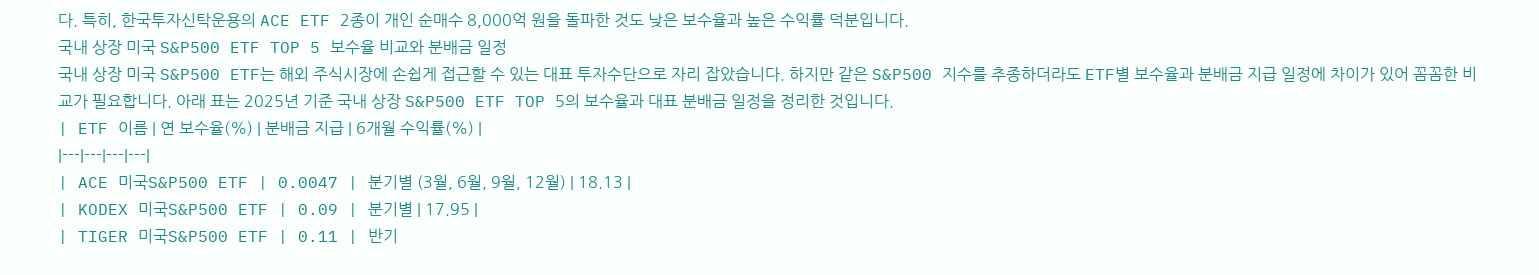다. 특히, 한국투자신탁운용의 ACE ETF 2종이 개인 순매수 8,000억 원을 돌파한 것도 낮은 보수율과 높은 수익률 덕분입니다.
국내 상장 미국 S&P500 ETF TOP 5 보수율 비교와 분배금 일정
국내 상장 미국 S&P500 ETF는 해외 주식시장에 손쉽게 접근할 수 있는 대표 투자수단으로 자리 잡았습니다. 하지만 같은 S&P500 지수를 추종하더라도 ETF별 보수율과 분배금 지급 일정에 차이가 있어 꼼꼼한 비교가 필요합니다. 아래 표는 2025년 기준 국내 상장 S&P500 ETF TOP 5의 보수율과 대표 분배금 일정을 정리한 것입니다.
| ETF 이름 | 연 보수율(%) | 분배금 지급 | 6개월 수익률(%) |
|---|---|---|---|
| ACE 미국S&P500 ETF | 0.0047 | 분기별 (3월, 6월, 9월, 12월) | 18.13 |
| KODEX 미국S&P500 ETF | 0.09 | 분기별 | 17.95 |
| TIGER 미국S&P500 ETF | 0.11 | 반기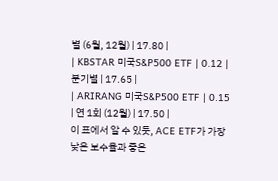별 (6월, 12월) | 17.80 |
| KBSTAR 미국S&P500 ETF | 0.12 | 분기별 | 17.65 |
| ARIRANG 미국S&P500 ETF | 0.15 | 연 1회 (12월) | 17.50 |
이 표에서 알 수 있듯, ACE ETF가 가장 낮은 보수율과 좋은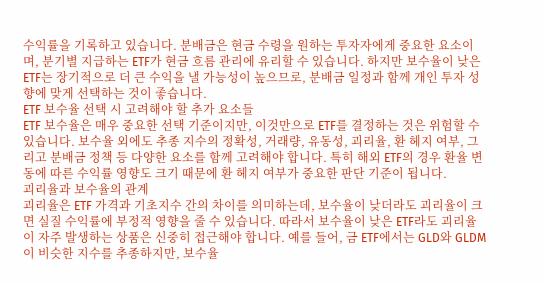수익률을 기록하고 있습니다. 분배금은 현금 수령을 원하는 투자자에게 중요한 요소이며, 분기별 지급하는 ETF가 현금 흐름 관리에 유리할 수 있습니다. 하지만 보수율이 낮은 ETF는 장기적으로 더 큰 수익을 낼 가능성이 높으므로, 분배금 일정과 함께 개인 투자 성향에 맞게 선택하는 것이 좋습니다.
ETF 보수율 선택 시 고려해야 할 추가 요소들
ETF 보수율은 매우 중요한 선택 기준이지만, 이것만으로 ETF를 결정하는 것은 위험할 수 있습니다. 보수율 외에도 추종 지수의 정확성, 거래량, 유동성, 괴리율, 환 헤지 여부, 그리고 분배금 정책 등 다양한 요소를 함께 고려해야 합니다. 특히 해외 ETF의 경우 환율 변동에 따른 수익률 영향도 크기 때문에 환 헤지 여부가 중요한 판단 기준이 됩니다.
괴리율과 보수율의 관계
괴리율은 ETF 가격과 기초지수 간의 차이를 의미하는데, 보수율이 낮더라도 괴리율이 크면 실질 수익률에 부정적 영향을 줄 수 있습니다. 따라서 보수율이 낮은 ETF라도 괴리율이 자주 발생하는 상품은 신중히 접근해야 합니다. 예를 들어, 금 ETF에서는 GLD와 GLDM이 비슷한 지수를 추종하지만, 보수율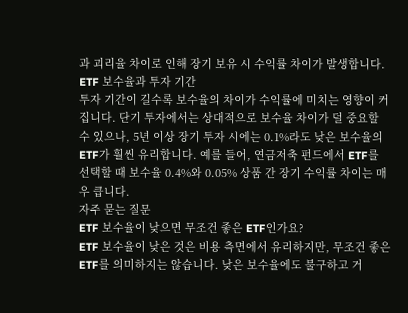과 괴리율 차이로 인해 장기 보유 시 수익률 차이가 발생합니다.
ETF 보수율과 투자 기간
투자 기간이 길수록 보수율의 차이가 수익률에 미치는 영향이 커집니다. 단기 투자에서는 상대적으로 보수율 차이가 덜 중요할 수 있으나, 5년 이상 장기 투자 시에는 0.1%라도 낮은 보수율의 ETF가 훨씬 유리합니다. 예를 들어, 연금저축 펀드에서 ETF를 선택할 때 보수율 0.4%와 0.05% 상품 간 장기 수익률 차이는 매우 큽니다.
자주 묻는 질문
ETF 보수율이 낮으면 무조건 좋은 ETF인가요?
ETF 보수율이 낮은 것은 비용 측면에서 유리하지만, 무조건 좋은 ETF를 의미하지는 않습니다. 낮은 보수율에도 불구하고 거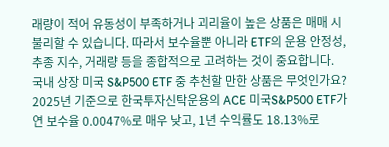래량이 적어 유동성이 부족하거나 괴리율이 높은 상품은 매매 시 불리할 수 있습니다. 따라서 보수율뿐 아니라 ETF의 운용 안정성, 추종 지수, 거래량 등을 종합적으로 고려하는 것이 중요합니다.
국내 상장 미국 S&P500 ETF 중 추천할 만한 상품은 무엇인가요?
2025년 기준으로 한국투자신탁운용의 ACE 미국S&P500 ETF가 연 보수율 0.0047%로 매우 낮고, 1년 수익률도 18.13%로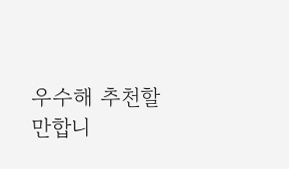우수해 추천할 만합니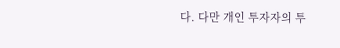다. 다만 개인 투자자의 투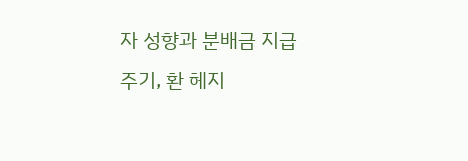자 성향과 분배금 지급 주기, 환 헤지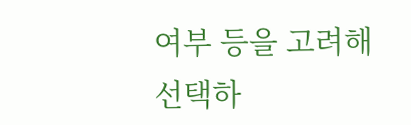여부 등을 고려해 선택하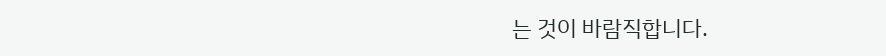는 것이 바람직합니다.